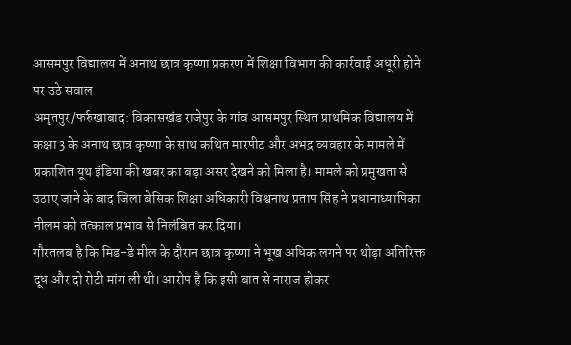आसमपुर विद्यालय में अनाथ छात्र कृष्णा प्रकरण में शिक्षा विभाग की कार्रवाई अधूरी होने पर उठे सवाल
अमृतपुर/फर्रुखाबाद: विकासखंड राजेपुर के गांव आसमपुर स्थित प्राथमिक विद्यालय में कक्षा 3 के अनाथ छात्र कृष्णा के साथ कथित मारपीट और अभद्र व्यवहार के मामले में प्रकाशित यूथ इंडिया की खबर का बड़ा असर देखने को मिला है। मामले को प्रमुखता से उठाए जाने के बाद जिला बेसिक शिक्षा अधिकारी विश्वनाथ प्रताप सिंह ने प्रधानाध्यापिका नीलम को तत्काल प्रभाव से निलंबित कर दिया।
गौरतलब है कि मिड-डे मील के दौरान छात्र कृष्णा ने भूख अधिक लगने पर थोड़ा अतिरिक्त दूध और दो रोटी मांग ली थी। आरोप है कि इसी बात से नाराज होकर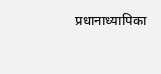प्रधानाध्यापिका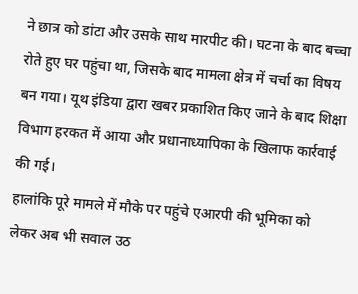ने छात्र को डांटा और उसके साथ मारपीट की। घटना के बाद बच्चा रोते हुए घर पहुंचा था, जिसके बाद मामला क्षेत्र में चर्चा का विषय बन गया। यूथ इंडिया द्वारा खबर प्रकाशित किए जाने के बाद शिक्षा विभाग हरकत में आया और प्रधानाध्यापिका के खिलाफ कार्रवाई की गई।
हालांकि पूरे मामले में मौके पर पहुंचे एआरपी की भूमिका को लेकर अब भी सवाल उठ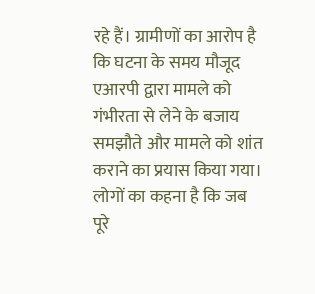रहे हैं। ग्रामीणों का आरोप है कि घटना के समय मौजूद एआरपी द्वारा मामले को गंभीरता से लेने के बजाय समझौते और मामले को शांत कराने का प्रयास किया गया। लोगों का कहना है कि जब पूरे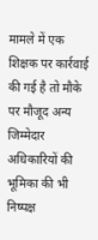मामले में एक शिक्षक पर कार्रवाई की गई है तो मौके पर मौजूद अन्य जिम्मेदार अधिकारियों की भूमिका की भी निष्पक्ष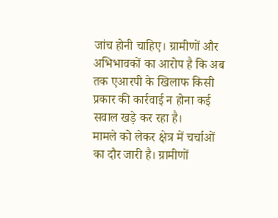जांच होनी चाहिए। ग्रामीणों और अभिभावकों का आरोप है कि अब तक एआरपी के खिलाफ किसी प्रकार की कार्रवाई न होना कई सवाल खड़े कर रहा है।
मामले को लेकर क्षेत्र में चर्चाओं का दौर जारी है। ग्रामीणों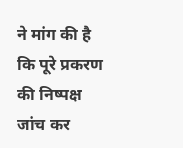ने मांग की है कि पूरे प्रकरण की निष्पक्ष जांच कर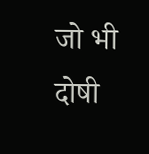जो भी दोषी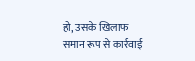हो, उसके खिलाफ समान रूप से कार्रवाई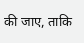की जाए, ताकि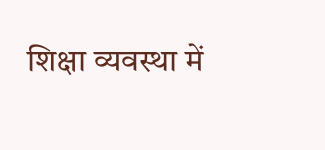शिक्षा व्यवस्था में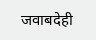जवाबदेही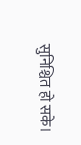सुनिश्चित हो सके।